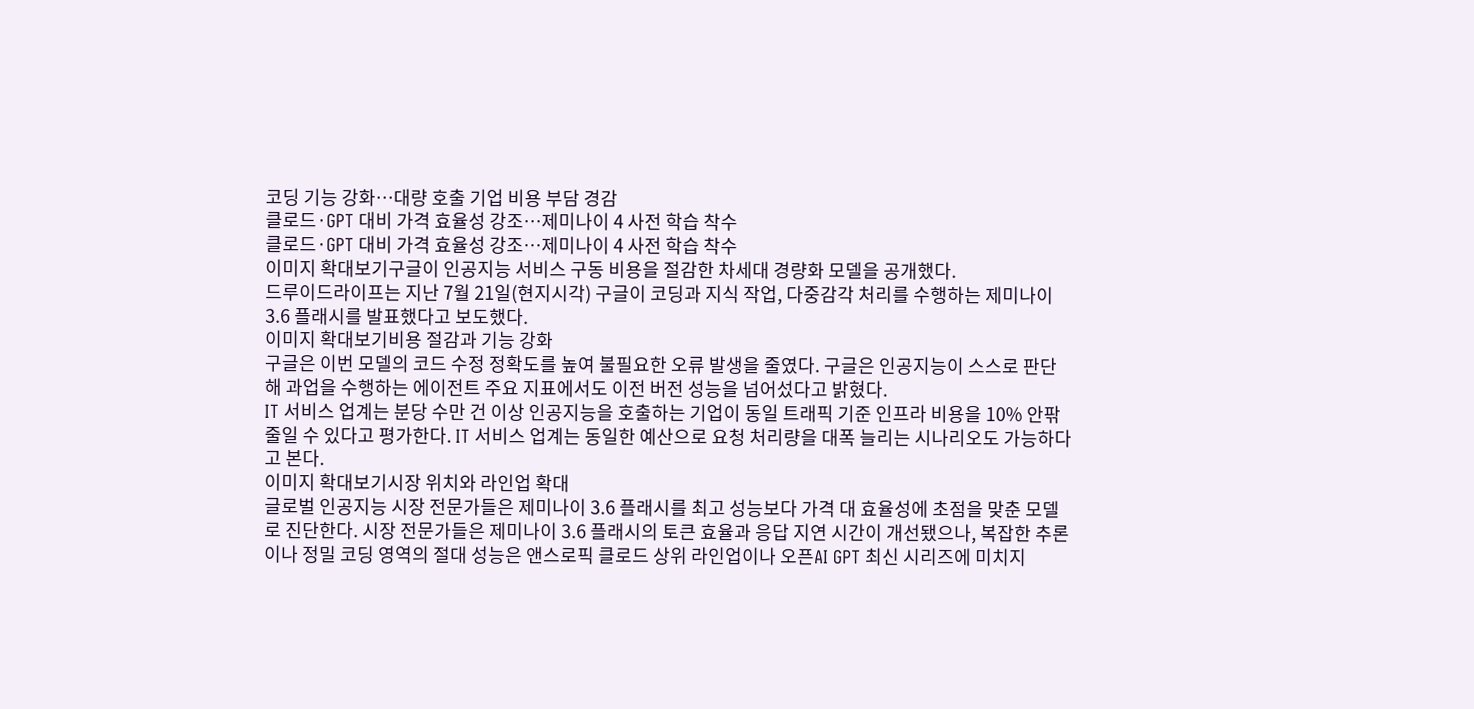코딩 기능 강화…대량 호출 기업 비용 부담 경감
클로드·GPT 대비 가격 효율성 강조…제미나이 4 사전 학습 착수
클로드·GPT 대비 가격 효율성 강조…제미나이 4 사전 학습 착수
이미지 확대보기구글이 인공지능 서비스 구동 비용을 절감한 차세대 경량화 모델을 공개했다.
드루이드라이프는 지난 7월 21일(현지시각) 구글이 코딩과 지식 작업, 다중감각 처리를 수행하는 제미나이 3.6 플래시를 발표했다고 보도했다.
이미지 확대보기비용 절감과 기능 강화
구글은 이번 모델의 코드 수정 정확도를 높여 불필요한 오류 발생을 줄였다. 구글은 인공지능이 스스로 판단해 과업을 수행하는 에이전트 주요 지표에서도 이전 버전 성능을 넘어섰다고 밝혔다.
IT 서비스 업계는 분당 수만 건 이상 인공지능을 호출하는 기업이 동일 트래픽 기준 인프라 비용을 10% 안팎 줄일 수 있다고 평가한다. IT 서비스 업계는 동일한 예산으로 요청 처리량을 대폭 늘리는 시나리오도 가능하다고 본다.
이미지 확대보기시장 위치와 라인업 확대
글로벌 인공지능 시장 전문가들은 제미나이 3.6 플래시를 최고 성능보다 가격 대 효율성에 초점을 맞춘 모델로 진단한다. 시장 전문가들은 제미나이 3.6 플래시의 토큰 효율과 응답 지연 시간이 개선됐으나, 복잡한 추론이나 정밀 코딩 영역의 절대 성능은 앤스로픽 클로드 상위 라인업이나 오픈AI GPT 최신 시리즈에 미치지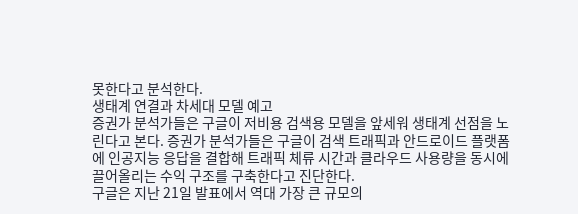못한다고 분석한다.
생태계 연결과 차세대 모델 예고
증권가 분석가들은 구글이 저비용 검색용 모델을 앞세워 생태계 선점을 노린다고 본다. 증권가 분석가들은 구글이 검색 트래픽과 안드로이드 플랫폼에 인공지능 응답을 결합해 트래픽 체류 시간과 클라우드 사용량을 동시에 끌어올리는 수익 구조를 구축한다고 진단한다.
구글은 지난 21일 발표에서 역대 가장 큰 규모의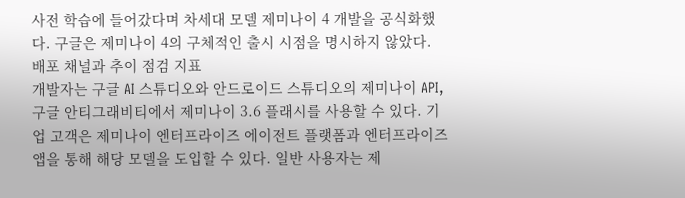사전 학습에 들어갔다며 차세대 모델 제미나이 4 개발을 공식화했다. 구글은 제미나이 4의 구체적인 출시 시점을 명시하지 않았다.
배포 채널과 추이 점검 지표
개발자는 구글 AI 스튜디오와 안드로이드 스튜디오의 제미나이 API, 구글 안티그래비티에서 제미나이 3.6 플래시를 사용할 수 있다. 기업 고객은 제미나이 엔터프라이즈 에이전트 플랫폼과 엔터프라이즈 앱을 통해 해당 모델을 도입할 수 있다. 일반 사용자는 제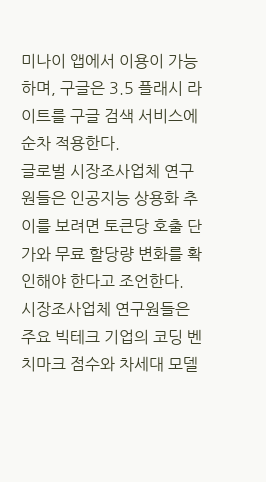미나이 앱에서 이용이 가능하며, 구글은 3.5 플래시 라이트를 구글 검색 서비스에 순차 적용한다.
글로벌 시장조사업체 연구원들은 인공지능 상용화 추이를 보려면 토큰당 호출 단가와 무료 할당량 변화를 확인해야 한다고 조언한다. 시장조사업체 연구원들은 주요 빅테크 기업의 코딩 벤치마크 점수와 차세대 모델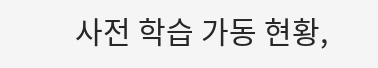사전 학습 가동 현황,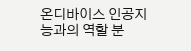온디바이스 인공지능과의 역할 분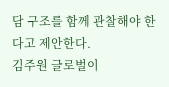담 구조를 함께 관찰해야 한다고 제안한다.
김주원 글로벌이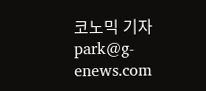코노믹 기자 park@g-enews.com